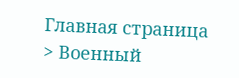Главная страница > Военный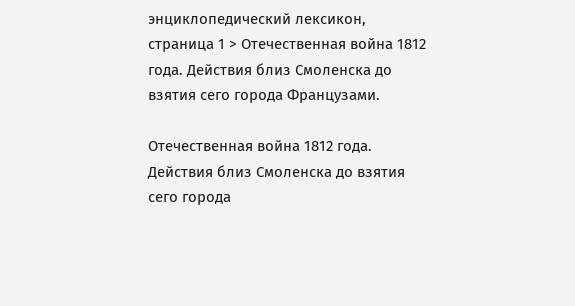энциклопедический лексикон, страница 1 > Отечественная война 1812 года. Действия близ Смоленска до взятия сего города Французами.

Отечественная война 1812 года. Действия близ Смоленска до взятия сего города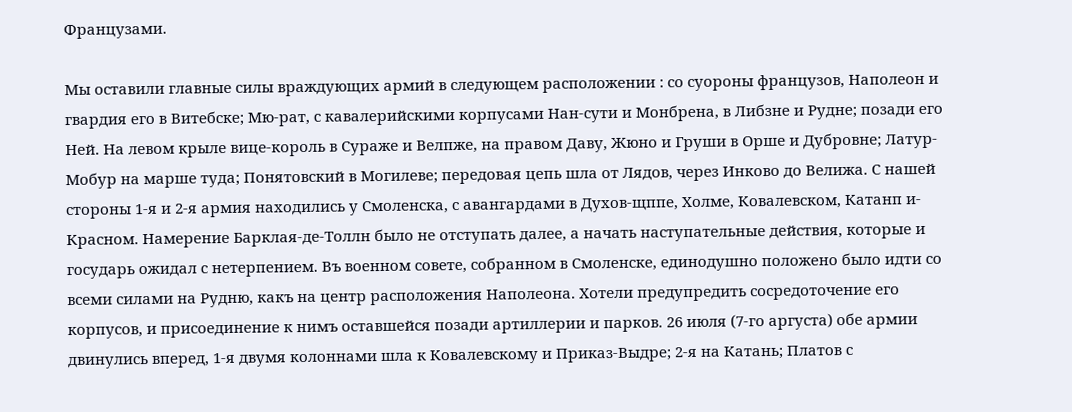Французами.

Мы оставили главные силы враждующих армий в следующем расположении : со суороны французов, Наполеон и гвардия его в Витебске; Мю-рат, с кавалерийскими корпусами Нан-сути и Монбрена, в Либзне и Рудне; позади его Ней. На левом крыле вице-король в Сураже и Велпже, на правом Даву, Жюно и Груши в Орше и Дубровне; Латур-Мобур на марше туда; Понятовский в Могилеве; передовая цепь шла от Лядов, через Инково до Велижа. С нашей стороны 1-я и 2-я армия находились у Смоленска, с авангардами в Духов-щппе, Холме, Ковалевском, Катанп и-Красном. Намерение Барклая-де-Толлн было не отступать далее, а начать наступательные действия, которые и государь ожидал с нетерпением. Въ военном совете, собранном в Смоленске, единодушно положено было идти со всеми силами на Рудню, какъ на центр расположения Наполеона. Хотели предупредить сосредоточение его корпусов, и присоединение к нимъ оставшейся позади артиллерии и парков. 26 июля (7-го аргуста) обе армии двинулись вперед, 1-я двумя колоннами шла к Ковалевскому и Приказ-Выдре; 2-я на Катань; Платов с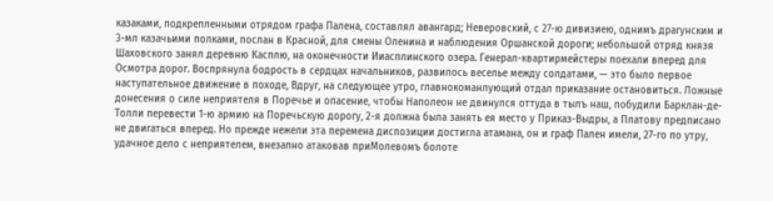казаками, подкрепленными отрядом графа Палена, составлял авангард; Неверовский, с 27-ю дивизиею, однимъ драгунским и 3-мл казачьими полками, послан в Красной, для смены Оленина и наблюдения Оршанской дороги; небольшой отряд князя Шаховского занял деревню Касплю, на оконечности Ииасплинского озера. Генерал-квартирмейстеры поехали вперед для Осмотра дорог. Воспрянула бодрость в сердцах начальников, развилось веселье между солдатами, — это было первое наступательное движение в походе, Вдруг, на следующее утро, главнокоманлующий отдал приказание остановиться. Ложные донесения о силе неприятеля в Поречье и опасение, чтобы Наполеон не двинулся оттуда в тылъ наш, побудили Барклан-де-Толли перевести 1-ю армию на Поречьскую дорогу, 2-я должна была занять ея место у Приказ-Выдры, а Платову предписано не двигаться вперед. Но прежде нежели эта перемена диспозиции достигла атамана, он и граф Пален имели, 27-го по утру, удачное дело с неприятелем, внезапно атаковав приМолевомъ болоте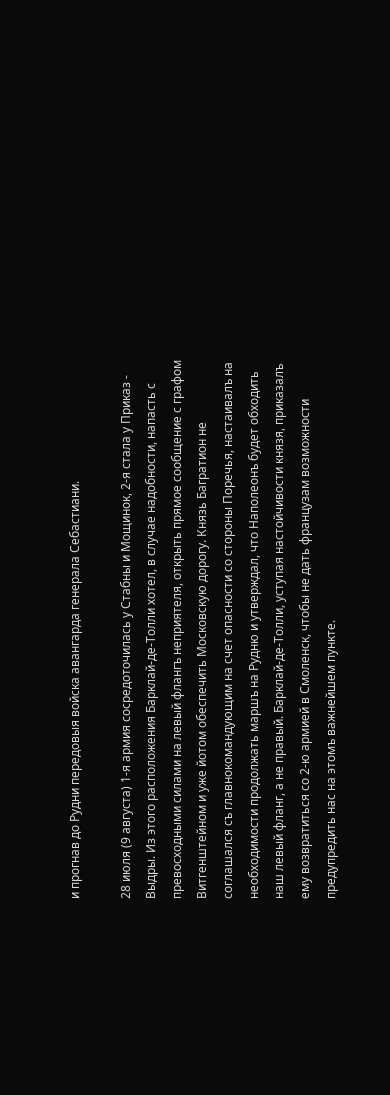и прогнав до Рудни передовыя войска авангарда генерала Себастиани.

28 июля (9 августа) 1-я армия сосредоточилась у Стабны и Мощинок, 2-я стала у Приказ - Выдры. Из этого расположения Барклай-де-Толли хотел, в случае надобности, напасть с превосходными силами на левый флангъ неприятеля, открыть прямое сообщение с графом Витгенштейном и уже йотом обеспечить Московскую дорогу. Князь Багратион не соглашался съ главнокомандующим на счет опасности со стороны Поречья, настаивалъ на необходимости продолжать маршъ на Рудню и утверждал, что Наполеонъ будет обходить наш левый фланг, а не правый. Барклай-де-Толли, уступая настойчивости князя, приказалъ ему возвратиться со 2-ю армией в Смоленск, чтобы не дать французам возможности предупредить нас на этомъ важнейшем пункте.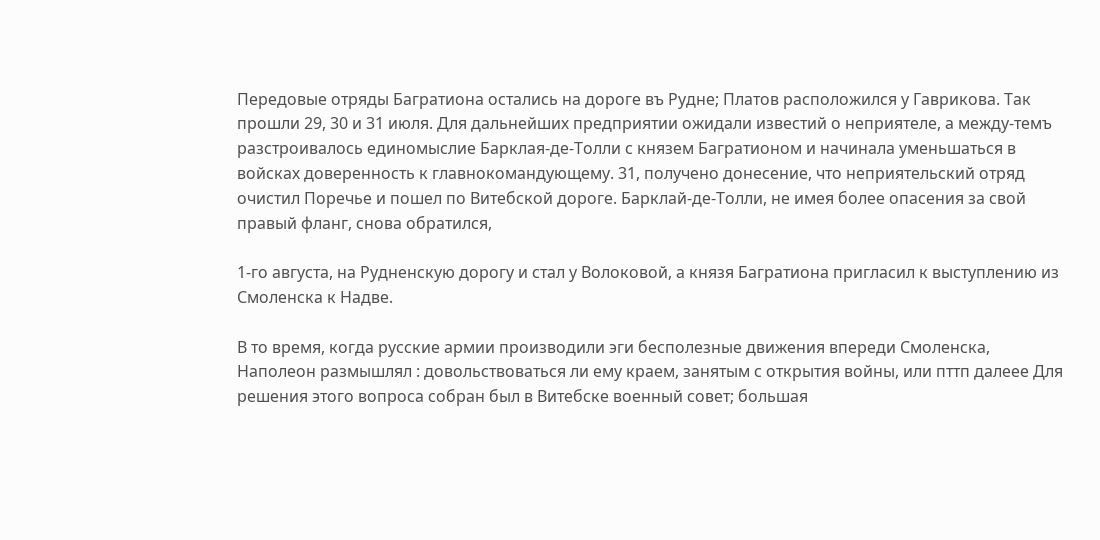Передовые отряды Багратиона остались на дороге въ Рудне; Платов расположился у Гаврикова. Так прошли 29, 30 и 31 июля. Для дальнейших предприятии ожидали известий о неприятеле, а между-темъ разстроивалось единомыслие Барклая-де-Толли с князем Багратионом и начинала уменьшаться в войсках доверенность к главнокомандующему. 31, получено донесение, что неприятельский отряд очистил Поречье и пошел по Витебской дороге. Барклай-де-Толли, не имея более опасения за свой правый фланг, снова обратился,

1-го августа, на Рудненскую дорогу и стал у Волоковой, а князя Багратиона пригласил к выступлению из Смоленска к Надве.

В то время, когда русские армии производили эги бесполезные движения впереди Смоленска, Наполеон размышлял : довольствоваться ли ему краем, занятым с открытия войны, или пттп далеее Для решения этого вопроса собран был в Витебске военный совет; большая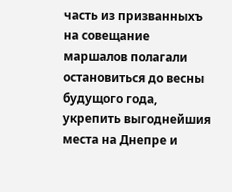часть из призванныхъ на совещание маршалов полагали остановиться до весны будущого года, укрепить выгоднейшия места на Днепре и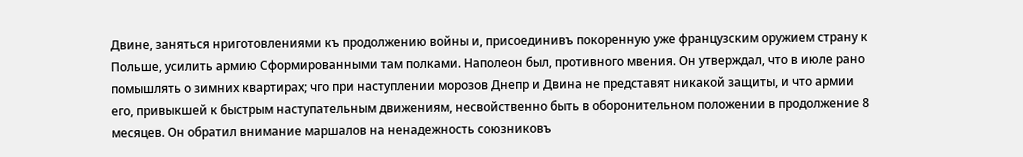Двине, заняться нриготовлениями къ продолжению войны и, присоединивъ покоренную уже французским оружием страну к Польше, усилить армию Сформированными там полками. Наполеон был, противного мвения. Он утверждал, что в июле рано помышлять о зимних квартирах; чго при наступлении морозов Днепр и Двина не представят никакой защиты, и что армии его, привыкшей к быстрым наступательным движениям, несвойственно быть в оборонительном положении в продолжение 8 месяцев. Он обратил внимание маршалов на ненадежность союзниковъ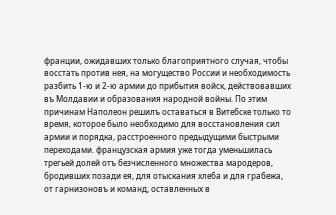франции, ожидавших только благоприятного случая, чтобы восстать против нея, на могущество России и необходимость разбить 1-ю и 2-ю армии до прибытия войск, действовавших въ Молдавии и образования народной войны. По этим причинам Наполеон решилъ оставаться в Витебске только то время, которое было необходимо для восстановления сил армии и порядка, расстроенного предыдущими быстрыми переходами. французская армия уже тогда уменьшилась трегьей долей отъ безчисленного множества мародеров, бродивших позади ея, для отыскания хлеба и для грабежа, от гарнизоновъ и команд, оставленных в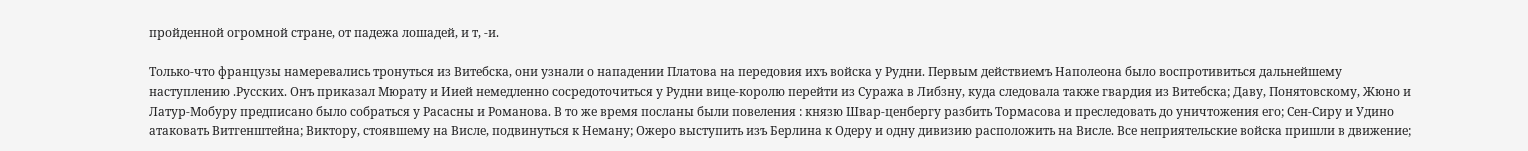пройденной огромной стране, от падежа лошадей, и т, -и.

Только-что французы намеревались тронуться из Витебска, они узнали о нападении Платова на передовия ихъ войска у Рудни. Первым действиемъ Наполеона было воспротивиться дальнейшему наступлению .Русских. Онъ приказал Мюрату и Иией немедленно сосредоточиться у Рудни вице-королю перейти из Суража в Либзну, куда следовала также гвардия из Витебска; Даву, Понятовскому, Жюно и Латур-Мобуру предписано было собраться у Расасны и Романова. В то же время посланы были повеления : князю Швар-ценбергу разбить Тормасова и преследовать до уничтожения его; Сен-Сиру и Удино атаковать Витгенштейна; Виктору, стоявшему на Висле, подвинуться к Неману; Ожеро выступить изъ Берлина к Одеру и одну дивизию расположить на Висле. Все неприятельские войска пришли в движение;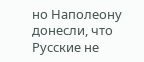но Наполеону донесли, что Русские не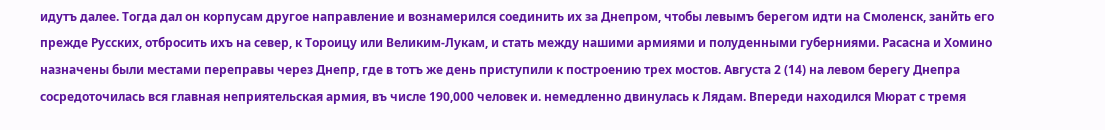идутъ далее. Тогда дал он корпусам другое направление и вознамерился соединить их за Днепром, чтобы левымъ берегом идти на Смоленск, занйть его прежде Русских, отбросить ихъ на север, к Тороицу или Великим-Лукам, и стать между нашими армиями и полуденными губерниями. Расасна и Хомино назначены были местами переправы через Днепр, где в тотъ же день приступили к построению трех мостов. Августа 2 (14) на левом берегу Днепра сосредоточилась вся главная неприятельская армия, въ числе 190,000 человек и. немедленно двинулась к Лядам. Впереди находился Мюрат с тремя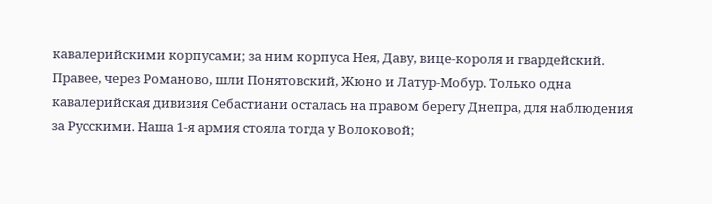кавалерийскими корпусами; за ним корпуса Нея, Даву, вице-короля и гвардейский. Правее, через Романово, шли Понятовский, Жюно и Латур-Мобур. Только одна кавалерийская дивизия Себастиани осталась на правом берегу Днепра, для наблюдения за Русскими. Наша 1-я армия стояла тогда у Волоковой;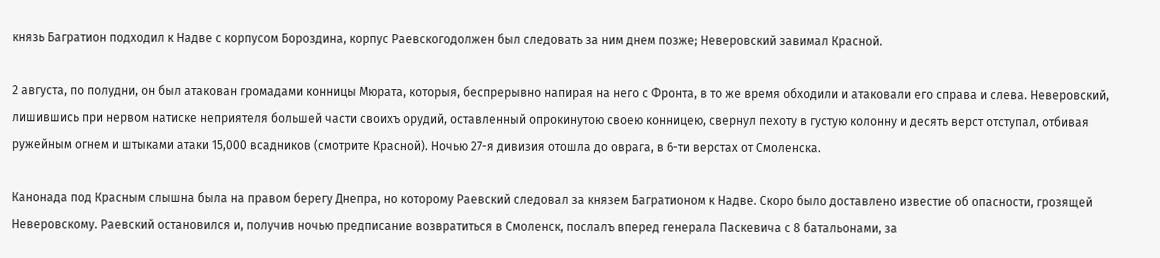князь Багратион подходил к Надве с корпусом Бороздина, корпус Раевскогодолжен был следовать за ним днем позже; Неверовский завимал Красной.

2 августа, по полудни, он был атакован громадами конницы Мюрата, которыя, беспрерывно напирая на него с Фронта, в то же время обходили и атаковали его справа и слева. Неверовский, лишившись при нервом натиске неприятеля большей части своихъ орудий, оставленный опрокинутою своею конницею, свернул пехоту в густую колонну и десять верст отступал, отбивая ружейным огнем и штыками атаки 15,000 всадников (смотрите Красной). Ночью 27-я дивизия отошла до оврага, в 6-ти верстах от Смоленска.

Канонада под Красным слышна была на правом берегу Днепра, но которому Раевский следовал за князем Багратионом к Надве. Скоро было доставлено известие об опасности, грозящей Неверовскому. Раевский остановился и, получив ночью предписание возвратиться в Смоленск, послалъ вперед генерала Паскевича с 8 батальонами, за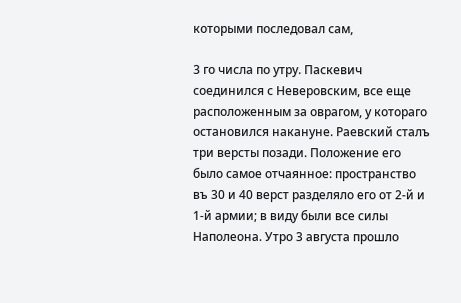которыми последовал сам,

3 го числа по утру. Паскевич соединился с Неверовским, все еще расположенным за оврагом, у котораго остановился накануне. Раевский сталъ три версты позади. Положение его было самое отчаянное: пространство въ 30 и 40 верст разделяло его от 2-й и 1-й армии; в виду были все силы Наполеона. Утро 3 августа прошло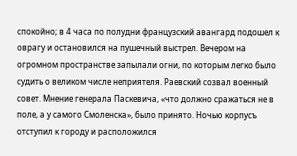спокойно; в 4 часа по полудни французский авангард подошел к оврагу и остановился на пушечный выстрел. Вечером на огромном пространстве запылали огни, по которым легко было судить о великом числе неприятеля. Раевский созвал военный совет. Мнение генерала Паскевича, «что должно сражаться не в поле, а у самого Смоленска», было принято. Ночью корпусъ отступил к городу и расположился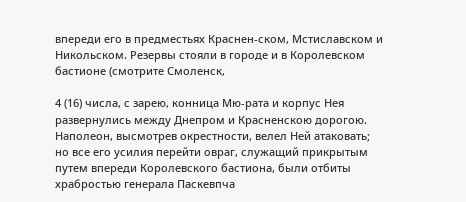впереди его в предместьях Краснен-ском, Мстиславском и Никольском. Резервы стояли в городе и в Королевском бастионе (смотрите Смоленск,

4 (16) числа, с зарею, конница Мю-рата и корпус Нея развернулись между Днепром и Красненскою дорогою. Наполеон, высмотрев окрестности, велел Ней атаковать; но все его усилия перейти овраг, служащий прикрытым путем впереди Королевского бастиона, были отбиты храбростью генерала Паскевпча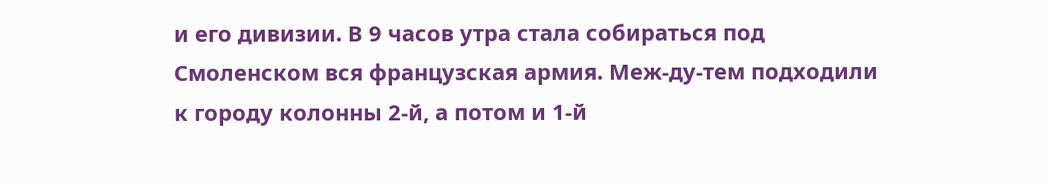и его дивизии. В 9 часов утра стала собираться под Смоленском вся французская армия. Меж-ду-тем подходили к городу колонны 2-й, а потом и 1-й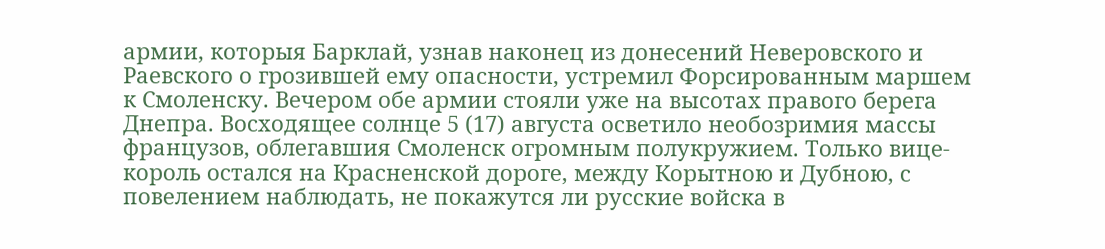армии, которыя Барклай, узнав наконец из донесений Неверовского и Раевского о грозившей ему опасности, устремил Форсированным маршем к Смоленску. Вечером обе армии стояли уже на высотах правого берега Днепра. Восходящее солнце 5 (17) августа осветило необозримия массы французов, облегавшия Смоленск огромным полукружием. Только вице-король остался на Красненской дороге, между Корытною и Дубною, с повелением наблюдать, не покажутся ли русские войска в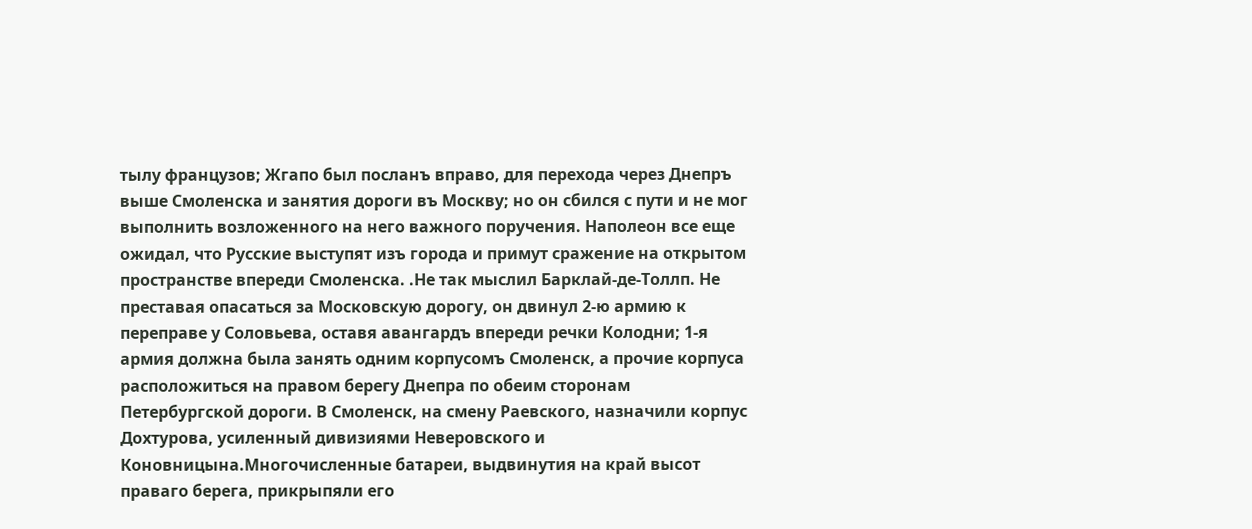тылу французов; Жгапо был посланъ вправо, для перехода через Днепръ выше Смоленска и занятия дороги въ Москву; но он сбился с пути и не мог выполнить возложенного на него важного поручения. Наполеон все еще ожидал, что Русские выступят изъ города и примут сражение на открытом пространстве впереди Смоленска. .Не так мыслил Барклай-де-Толлп. Не преставая опасаться за Московскую дорогу, он двинул 2-ю армию к переправе у Соловьева, оставя авангардъ впереди речки Колодни; 1-я армия должна была занять одним корпусомъ Смоленск, а прочие корпуса расположиться на правом берегу Днепра по обеим сторонам Петербургской дороги. В Смоленск, на смену Раевского, назначили корпус Дохтурова, усиленный дивизиями Неверовского и Коновницына.Многочисленные батареи, выдвинутия на край высот праваго берега, прикрыпяли его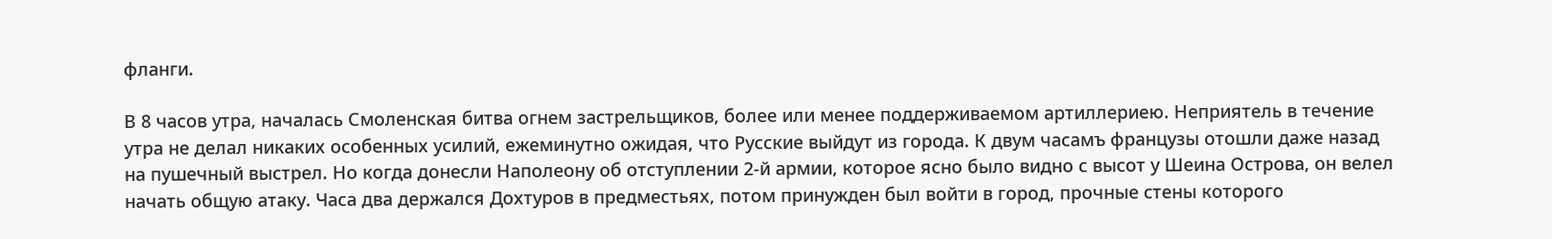фланги.

В 8 часов утра, началась Смоленская битва огнем застрельщиков, более или менее поддерживаемом артиллериею. Неприятель в течение утра не делал никаких особенных усилий, ежеминутно ожидая, что Русские выйдут из города. К двум часамъ французы отошли даже назад на пушечный выстрел. Но когда донесли Наполеону об отступлении 2-й армии, которое ясно было видно с высот у Шеина Острова, он велел начать общую атаку. Часа два держался Дохтуров в предместьях, потом принужден был войти в город, прочные стены которого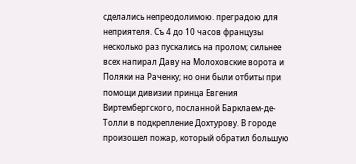сделались непреодолимою. преградою для неприятеля. Съ 4 до 10 часов французы несколько раз пускались на пролом; сильнее всех напирал Даву на Молоховские ворота и Поляки на Раченку; но они были отбиты при помощи дивизии принца Евгения Виртембергского, посланной Барклаем-де-Толли в подкрепление Дохтурову. В городе произошел пожар, который обратил большую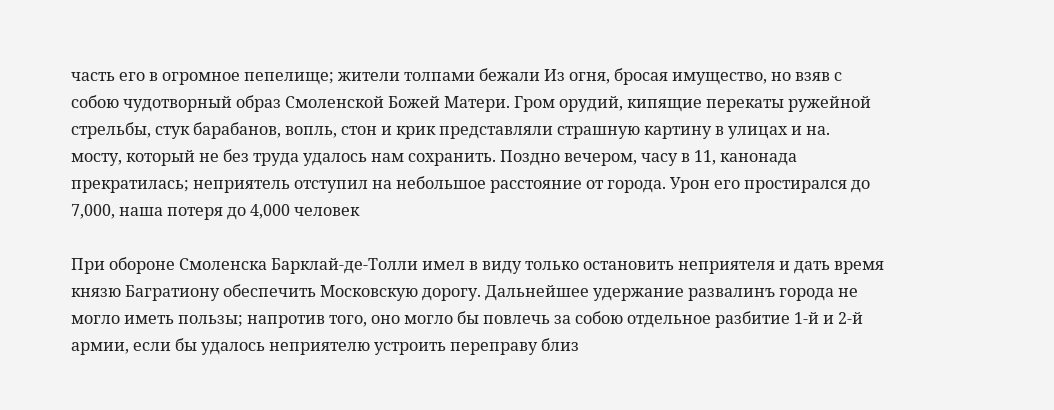часть его в огромное пепелище; жители толпами бежали Из огня, бросая имущество, но взяв с собою чудотворный образ Смоленской Божей Матери. Гром орудий, кипящие перекаты ружейной стрельбы, стук барабанов, вопль, стон и крик представляли страшную картину в улицах и на. мосту, который не без труда удалось нам сохранить. Поздно вечером, часу в 11, канонада прекратилась; неприятель отступил на небольшое расстояние от города. Урон его простирался до 7,000, наша потеря до 4,000 человек

При обороне Смоленска Барклай-де-Толли имел в виду только остановить неприятеля и дать время князю Багратиону обеспечить Московскую дорогу. Дальнейшее удержание развалинъ города не могло иметь пользы; напротив того, оно могло бы повлечь за собою отдельное разбитие 1-й и 2-й армии, если бы удалось неприятелю устроить переправу близ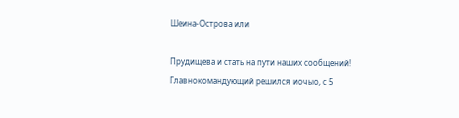Шеина-Острова или

Прудищева и стать на пути наших сообщений! Главнокомандующий решился иочыо, с 5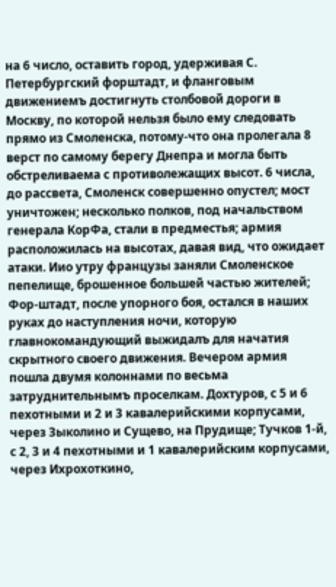на 6 число, оставить город, удерживая С. Петербургский форштадт, и фланговым движениемъ достигнуть столбовой дороги в Москву, по которой нельзя было ему следовать прямо из Смоленска, потому-что она пролегала 8 верст по самому берегу Днепра и могла быть обстреливаема с противолежащих высот. 6 числа, до рассвета, Смоленск совершенно опустел; мост уничтожен; несколько полков, под начальством генерала КорФа, стали в предместья; армия расположилась на высотах, давая вид, что ожидает атаки. Иио утру французы заняли Смоленское пепелище, брошенное большей частью жителей; Фор-штадт, после упорного боя, остался в наших руках до наступления ночи, которую главнокомандующий выжидалъ для начатия скрытного своего движения. Вечером армия пошла двумя колоннами по весьма затруднительнымъ проселкам. Дохтуров, с 5 и 6 пехотными и 2 и 3 кавалерийскими корпусами, через Зыколино и Сущево, на Прудище; Тучков 1-й, с 2, 3 и 4 пехотными и 1 кавалерийским корпусами, через Ихрохоткино,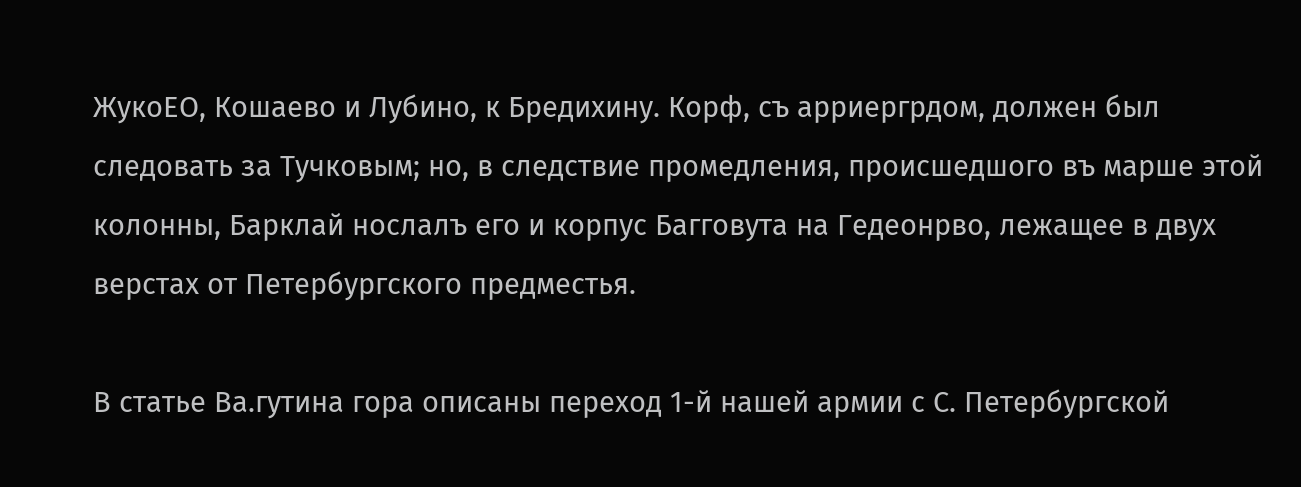ЖукоЕО, Кошаево и Лубино, к Бредихину. Корф, съ арриергрдом, должен был следовать за Тучковым; но, в следствие промедления, происшедшого въ марше этой колонны, Барклай нослалъ его и корпус Багговута на Гедеонрво, лежащее в двух верстах от Петербургского предместья.

В статье Ва.гутина гора описаны переход 1-й нашей армии с С. Петербургской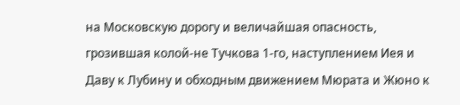на Московскую дорогу и величайшая опасность, грозившая колой-не Тучкова 1-го, наступлением Иея и Даву к Лубину и обходным движением Мюрата и Жюно к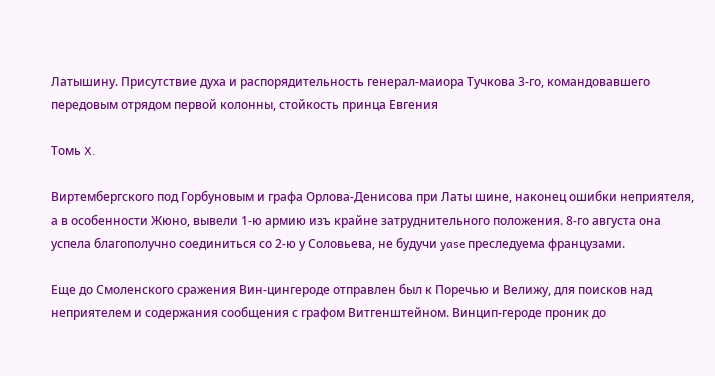Латышину. Присутствие духа и распорядительность генерал-маиора Тучкова 3-го, командовавшего передовым отрядом первой колонны, стойкость принца Евгения

Томь X.

Виртембергского под Горбуновым и графа Орлова-Денисова при Латы шине, наконец ошибки неприятеля, а в особенности Жюно, вывели 1-ю армию изъ крайне затруднительного положения. 8-го августа она успела благополучно соединиться со 2-ю у Соловьева, не будучи yase преследуема французами.

Еще до Смоленского сражения Вин-цингероде отправлен был к Поречью и Велижу, для поисков над неприятелем и содержания сообщения с графом Витгенштейном. Винцип-героде проник до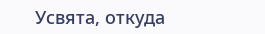Усвята, откуда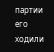партии его ходили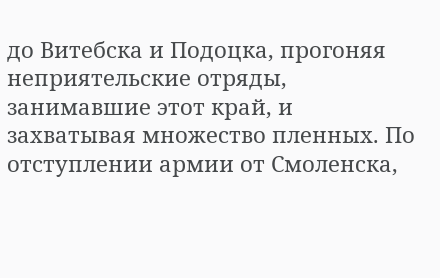до Витебска и Подоцка, прогоняя неприятельские отряды, занимавшие этот край, и захватывая множество пленных. По отступлении армии от Смоленска,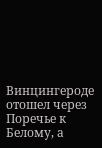Винцингероде отошел через Поречье к Белому, а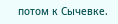потом к Сычевке.